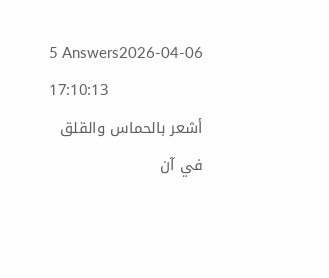5 Answers2026-04-06 17:10:13
أشعر بالحماس والقلق في آن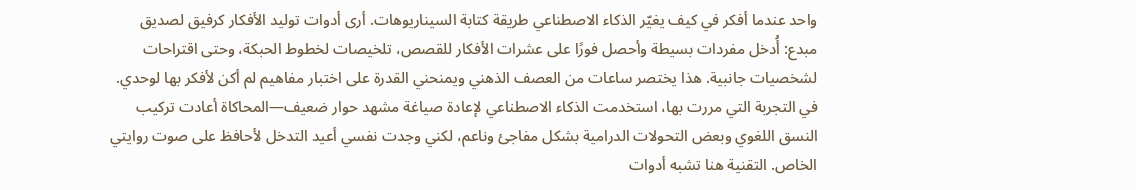واحد عندما أفكر في كيف يغيّر الذكاء الاصطناعي طريقة كتابة السيناريوهات. أرى أدوات توليد الأفكار كرفيق لصديق مبدع: أُدخل مفردات بسيطة وأحصل فورًا على عشرات الأفكار للقصص، تلخيصات لخطوط الحبكة، وحتى اقتراحات لشخصيات جانبية. هذا يختصر ساعات من العصف الذهني ويمنحني القدرة على اختبار مفاهيم لم أكن لأفكر بها لوحدي.
في التجربة التي مررت بها، استخدمت الذكاء الاصطناعي لإعادة صياغة مشهد حوار ضعيف—المحاكاة أعادت تركيب النسق اللغوي وبعض التحولات الدرامية بشكل مفاجئ وناعم، لكني وجدت نفسي أعيد التدخل لأحافظ على صوت روايتي الخاص. التقنية هنا تشبه أدوات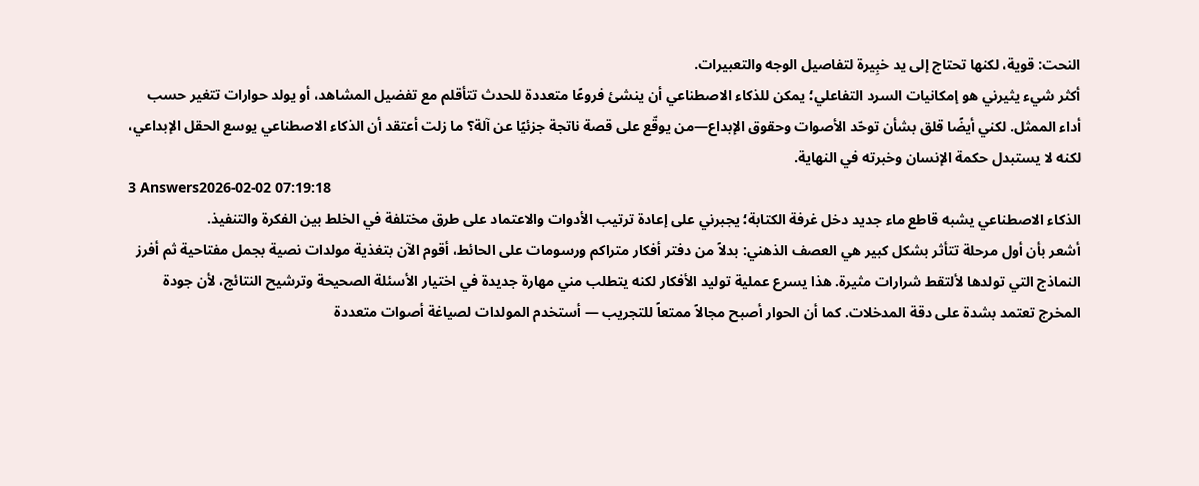النحت: قوية، لكنها تحتاج إلى يد خبِيرة لتفاصيل الوجه والتعبيرات.
أكثر شيء يثيرني هو إمكانيات السرد التفاعلي؛ يمكن للذكاء الاصطناعي أن ينشئ فروعًا متعددة للحدث تتأقلم مع تفضيل المشاهد، أو يولد حوارات تتغير حسب أداء الممثل. لكني أيضًا قلق بشأن توحّد الأصوات وحقوق الإبداع—من يوقّع على قصة ناتجة جزئيًا عن آلة؟ ما زلت أعتقد أن الذكاء الاصطناعي يوسع الحقل الإبداعي، لكنه لا يستبدل حكمة الإنسان وخبرته في النهاية.
3 Answers2026-02-02 07:19:18
الذكاء الاصطناعي يشبه قاطع ماء جديد دخل غرفة الكتابة؛ يجبرني على إعادة ترتيب الأدوات والاعتماد على طرق مختلفة في الخلط بين الفكرة والتنفيذ.
أشعر بأن أول مرحلة تتأثر بشكل كبير هي العصف الذهني: بدلاً من دفتر أفكار متراكم ورسومات على الحائط، أقوم الآن بتغذية مولدات نصية بجمل مفتاحية ثم أفرز النماذج التي تولدها لألتقط شرارات مثيرة. هذا يسرع عملية توليد الأفكار لكنه يتطلب مني مهارة جديدة في اختيار الأسئلة الصحيحة وترشيح النتائج، لأن جودة المخرج تعتمد بشدة على دقة المدخلات. كما أن الحوار أصبح مجالاً ممتعاً للتجريب — أستخدم المولدات لصياغة أصوات متعددة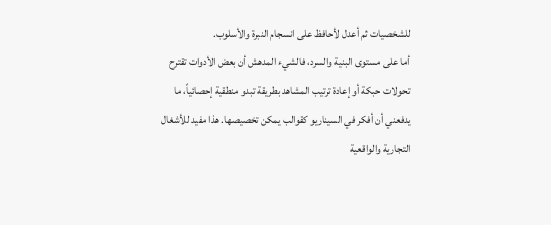للشخصيات ثم أعدل لأحافظ على انسجام النبرة والأسلوب.
أما على مستوى البنية والسرد، فالشيء المدهش أن بعض الأدوات تقترح تحولات حبكة أو إعادة ترتيب المشاهد بطريقة تبدو منطقية إحصائياً، ما يدفعني أن أفكر في السيناريو كقوالب يمكن تخصيصها. هذا مفيد للأشغال التجارية والواقعية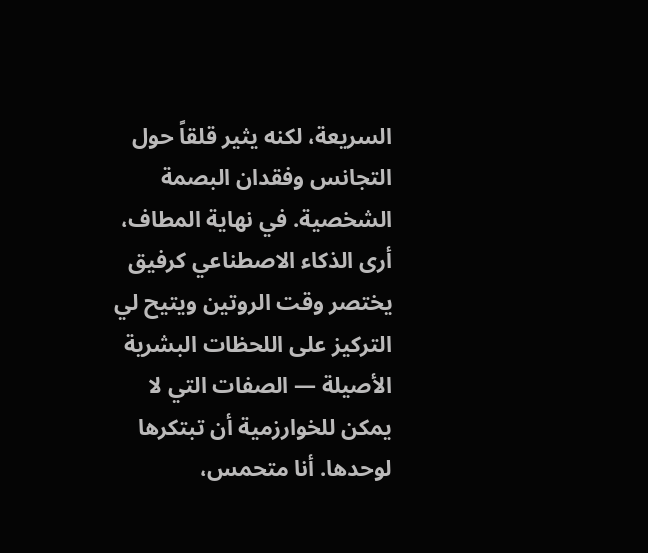السريعة، لكنه يثير قلقاً حول التجانس وفقدان البصمة الشخصية. في نهاية المطاف، أرى الذكاء الاصطناعي كرفيق يختصر وقت الروتين ويتيح لي التركيز على اللحظات البشرية الأصيلة — الصفات التي لا يمكن للخوارزمية أن تبتكرها لوحدها. أنا متحمس،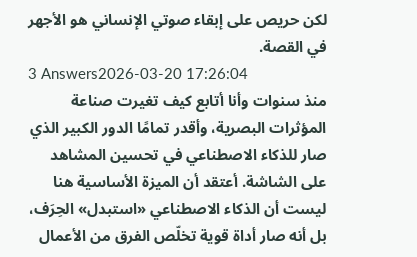لكن حريص على إبقاء صوتي الإنساني هو الأجهر في القصة.
3 Answers2026-03-20 17:26:04
منذ سنوات وأنا أتابع كيف تغيرت صناعة المؤثرات البصرية، وأقدر تمامًا الدور الكبير الذي صار للذكاء الاصطناعي في تحسين المشاهد على الشاشة. أعتقد أن الميزة الأساسية هنا ليست أن الذكاء الاصطناعي «استبدل» الحِرَف، بل أنه صار أداة قوية تخلّص الفرق من الأعمال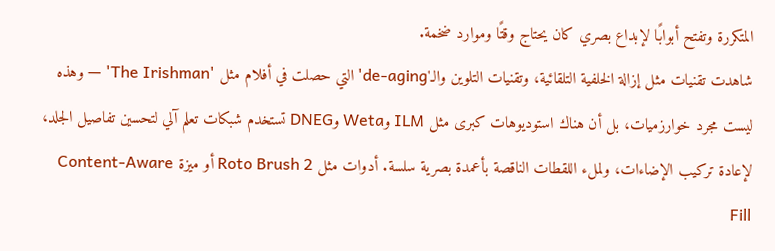المتكررة وتفتح أبوابًا لإبداع بصري كان يحتاج وقتًا وموارد ضخمة.
شاهدت تقنيات مثل إزالة الخلفية التلقائية، وتقنيات التلوين والـ'de-aging' التي حصلت في أفلام مثل 'The Irishman' — وهذه ليست مجرد خوارزميات، بل أن هناك استوديوهات كبرى مثل ILM وWeta وDNEG تستخدم شبكات تعلم آلي لتحسين تفاصيل الجلد، لإعادة تركيب الإضاءات، ولملء اللقطات الناقصة بأعمدة بصرية سلسة. أدوات مثل Roto Brush 2 أو ميزة Content-Aware Fill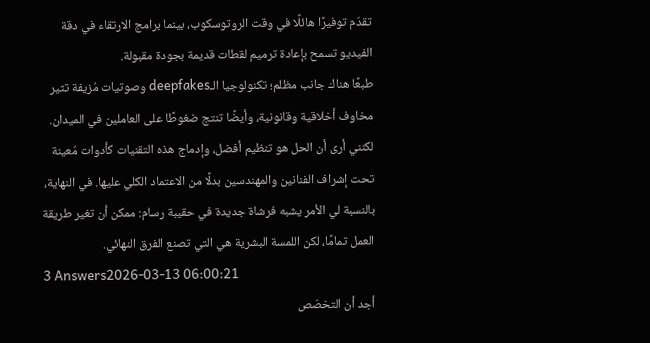تقدّم توفيرًا هائلًا في وقت الروتوسكوب، بينما برامج الارتقاء في دقة الفيديو تسمح بإعادة ترميم لقطات قديمة بجودة مقبولة.
طبعًا هناك جانب مظلم؛ تكنولوجيا الـdeepfakes وصوتيات مُزيفة تثير مخاوف أخلاقية وقانونية، وأيضًا تنتج ضغوطًا على العاملين في الميدان. لكنني أرى أن الحل هو تنظيم أفضل، وإدماج هذه التقنيات كأدوات مُعينة تحت إشراف الفنانين والمهندسين بدلًا من الاعتماد الكلي عليها. في النهاية، بالنسبة لي الأمر يشبه فرشاة جديدة في حقيبة رسام: ممكن أن تغير طريقة العمل تمامًا، لكن اللمسة البشرية هي التي تصنع الفرق النهائي.
3 Answers2026-03-13 06:00:21
أجد أن التخصّص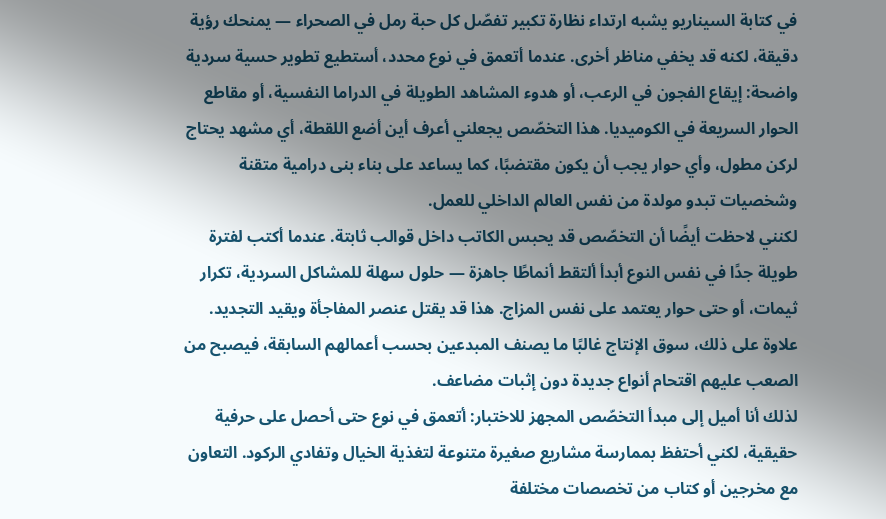في كتابة السيناريو يشبه ارتداء نظارة تكبير تفصّل كل حبة رمل في الصحراء — يمنحك رؤية دقيقة، لكنه قد يخفي مناظر أخرى. عندما أتعمق في نوع محدد، أستطيع تطوير حسية سردية واضحة: إيقاع الفجون في الرعب، أو هدوء المشاهد الطويلة في الدراما النفسية، أو مقاطع الحوار السريعة في الكوميديا. هذا التخصّص يجعلني أعرف أين أضع اللقطة، أي مشهد يحتاج لركن مطول، وأي حوار يجب أن يكون مقتضبًا، كما يساعد على بناء بنى درامية متقنة وشخصيات تبدو مولدة من نفس العالم الداخلي للعمل.
لكنني لاحظت أيضًا أن التخصّص قد يحبس الكاتب داخل قوالب ثابتة. عندما أكتب لفترة طويلة جدًا في نفس النوع أبدأ ألتقط أنماطًا جاهزة — حلول سهلة للمشاكل السردية، تكرار ثيمات، أو حتى حوار يعتمد على نفس المزاج. هذا قد يقتل عنصر المفاجأة ويقيد التجديد. علاوة على ذلك، سوق الإنتاج غالبًا ما يصنف المبدعين بحسب أعمالهم السابقة، فيصبح من الصعب عليهم اقتحام أنواع جديدة دون إثبات مضاعف.
لذلك أنا أميل إلى مبدأ التخصّص المجهز للاختبار: أتعمق في نوع حتى أحصل على حرفية حقيقية، لكني أحتفظ بممارسة مشاريع صغيرة متنوعة لتغذية الخيال وتفادي الركود. التعاون مع مخرجين أو كتاب من تخصصات مختلفة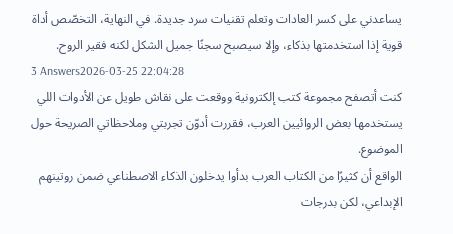يساعدني على كسر العادات وتعلم تقنيات سرد جديدة. في النهاية، التخصّص أداة قوية إذا استخدمتها بذكاء، وإلا سيصبح سجنًا جميل الشكل لكنه فقير الروح.
3 Answers2026-03-25 22:04:28
كنت أتصفح مجموعة كتب إلكترونية ووقعت على نقاش طويل عن الأدوات اللي يستخدمها بعض الروائيين العرب، فقررت أدوّن تجربتي وملاحظاتي الصريحة حول الموضوع.
الواقع أن كثيرًا من الكتاب العرب بدأوا يدخلون الذكاء الاصطناعي ضمن روتينهم الإبداعي، لكن بدرجات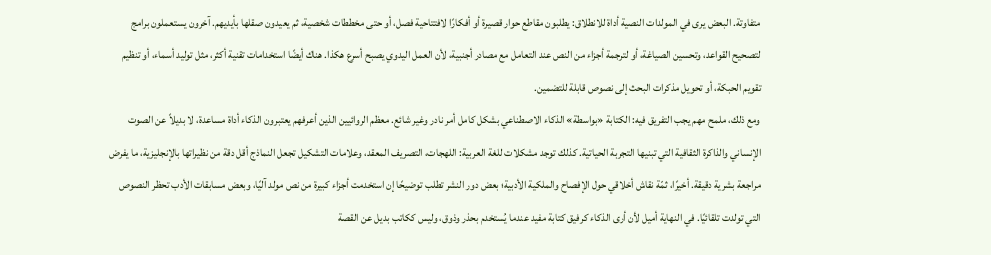متفاوتة. البعض يرى في المولدات النصية أداة للانطلاق: يطلبون مقاطع حوار قصيرة أو أفكارًا لافتتاحية فصل، أو حتى مخططات شخصية، ثم يعيدون صقلها بأيديهم. آخرون يستعملون برامج لتصحيح القواعد، وتحسين الصياغة، أو لترجمة أجزاء من النص عند التعامل مع مصادر أجنبية، لأن العمل اليدوي يصبح أسرع هكذا. هناك أيضًا استخدامات تقنية أكثر، مثل توليد أسماء، أو تنظيم تقويم الحبكة، أو تحويل مذكرات البحث إلى نصوص قابلة للتضمين.
ومع ذلك، ملمح مهم يجب التفريق فيه: الكتابة «بواسطة» الذكاء الاصطناعي بشكل كامل أمر نادر وغير شائع. معظم الروائيين الذين أعرفهم يعتبرون الذكاء أداة مساعدة، لا بديلاً عن الصوت الإنساني والذاكرة الثقافية التي تبنيها التجربة الحياتية. كذلك توجد مشكلات للغة العربية: اللهجات، التصريف المعقد، وعلامات التشكيل تجعل النماذج أقل دقة من نظيراتها بالإنجليزية، ما يفرض مراجعة بشرية دقيقة. أخيرًا، ثمّة نقاش أخلاقي حول الإفصاح والملكية الأدبية؛ بعض دور النشر تطلب توضيحًا إن استخدمت أجزاء كبيرة من نص مولد آليًا، وبعض مسابقات الأدب تحظر النصوص التي تولدت تلقائيًا. في النهاية أميل لأن أرى الذكاء كرفيق كتابة مفيد عندما يُستخدم بحذر وذوق، وليس ككاتب بديل عن القصة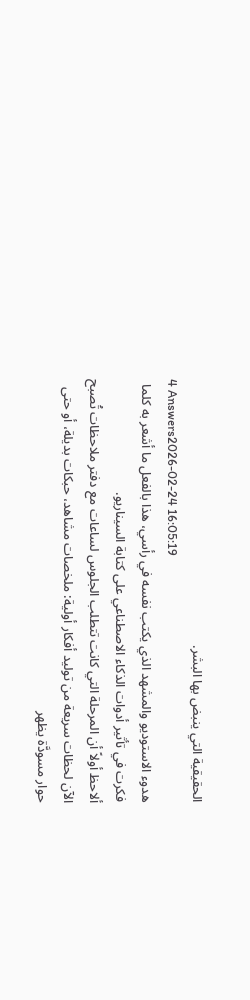الحقيقية التي ينبض بها البشر.
4 Answers2026-02-24 16:05:19
هدوء الاستوديو والمشهد الذي يكتب نفسه في رأسي، هذا بالفعل ما أشعر به كلما فكرت في تأثير أدوات الذكاء الاصطناعي على كتابة السيناريو.
ألاحظ أولاً أن المرحلة التي كانت تتطلب الجلوس لساعات مع دفتر ملاحظات تُصبح الآن لحظات سريعة من توليد أفكار أولية: ملخصات مشاهد، حبكات بديلة، أو حتى حوار مسودَّة يظهر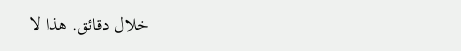خلال دقائق. هذا لا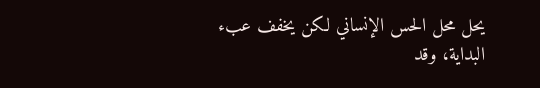يحل محل الحس الإنساني لكن يخفف عبء البداية، وقد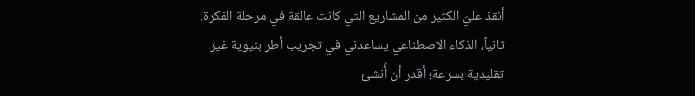أنقذ عليّ الكثير من المشاريع التي كانت عالقة في مرحلة الفكرة.
ثانياً، الذكاء الاصطناعي يساعدني في تجريب أطر بنيوية غير تقليدية بسرعة؛ أقدر أن أُنشئ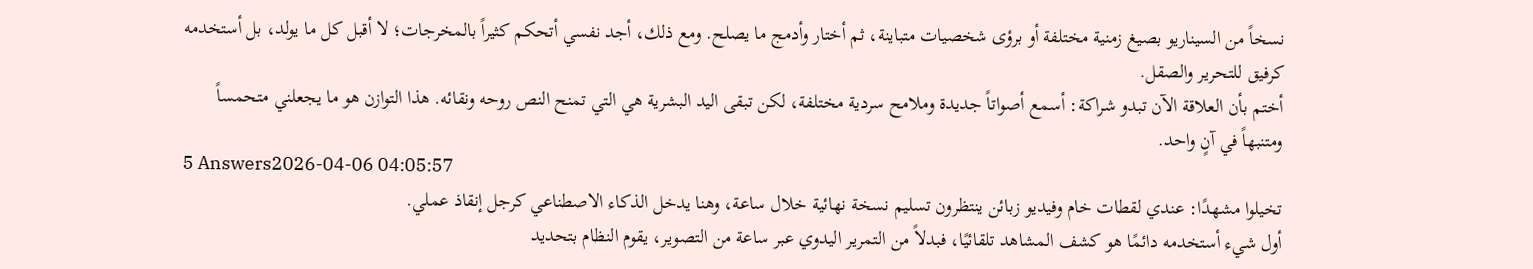نسخاً من السيناريو بصيغ زمنية مختلفة أو برؤى شخصيات متباينة، ثم أختار وأدمج ما يصلح. ومع ذلك، أجد نفسي أتحكم كثيراً بالمخرجات؛ لا أقبل كل ما يولد، بل أستخدمه كرفيق للتحرير والصقل.
أختم بأن العلاقة الآن تبدو شراكة: أسمع أصواتاً جديدة وملامح سردية مختلفة، لكن تبقى اليد البشرية هي التي تمنح النص روحه ونقائه. هذا التوازن هو ما يجعلني متحمساً ومتنبهاً في آنٍ واحد.
5 Answers2026-04-06 04:05:57
تخيلوا مشهدًا: عندي لقطات خام وفيديو زبائن ينتظرون تسليم نسخة نهائية خلال ساعة، وهنا يدخل الذكاء الاصطناعي كرجل إنقاذ عملي.
أول شيء أستخدمه دائمًا هو كشف المشاهد تلقائيًا، فبدلاً من التمرير اليدوي عبر ساعة من التصوير، يقوم النظام بتحديد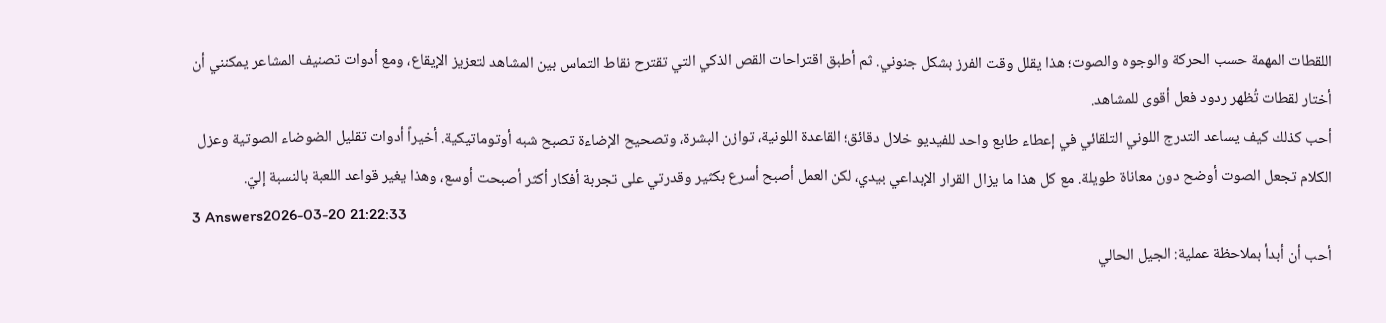اللقطات المهمة حسب الحركة والوجوه والصوت؛ هذا يقلل وقت الفرز بشكل جنوني. ثم أطبق اقتراحات القص الذكي التي تقترح نقاط التماس بين المشاهد لتعزيز الإيقاع، ومع أدوات تصنيف المشاعر يمكنني أن أختار لقطات تُظهر ردود فعل أقوى للمشاهد.
أحب كذلك كيف يساعد التدرج اللوني التلقائي في إعطاء طابع واحد للفيديو خلال دقائق؛ القاعدة اللونية، توازن البشرة، وتصحيح الإضاءة تصبح شبه أوتوماتيكية. أخيراً أدوات تقليل الضوضاء الصوتية وعزل الكلام تجعل الصوت أوضح دون معاناة طويلة. مع كل هذا ما يزال القرار الإبداعي بيدي، لكن العمل أصبح أسرع بكثير وقدرتي على تجربة أفكار أكثر أصبحت أوسع، وهذا يغير قواعد اللعبة بالنسبة إليّ.
3 Answers2026-03-20 21:22:33
أحب أن أبدأ بملاحظة عملية: الجيل الحالي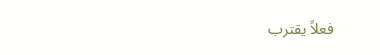فعلاً يقترب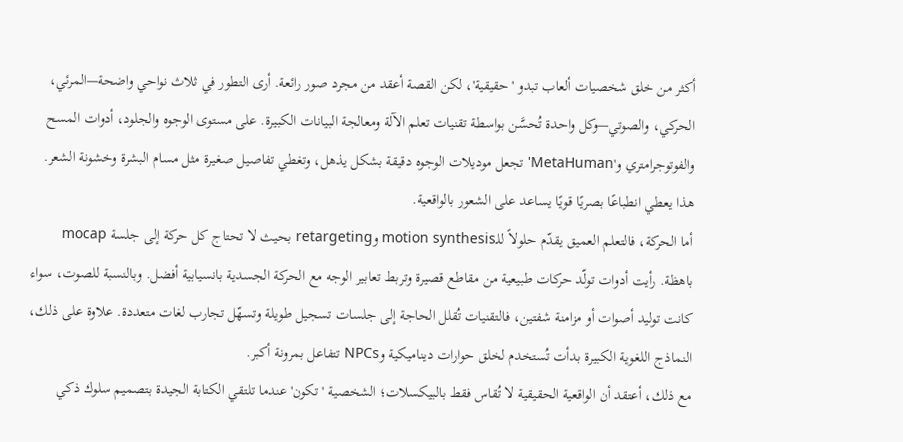أكثر من خلق شخصيات ألعاب تبدو 'حقيقية'، لكن القصة أعقد من مجرد صور رائعة. أرى التطور في ثلاث نواحي واضحة—المرئي، الحركي، والصوتي—وكل واحدة تُحسَّن بواسطة تقنيات تعلم الآلة ومعالجة البيانات الكبيرة. على مستوى الوجوه والجلود، أدوات المسح والفوتوجرامتري و'MetaHuman' تجعل موديلات الوجوه دقيقة بشكل يذهل، وتغطي تفاصيل صغيرة مثل مسام البشرة وخشونة الشعر. هذا يعطي انطباعًا بصريًا قويًا يساعد على الشعور بالواقعية.
أما الحركة، فالتعلم العميق يقدّم حلولاً للـmotion synthesis وretargeting بحيث لا تحتاج كل حركة إلى جلسة mocap باهظة. رأيت أدوات تولّد حركات طبيعية من مقاطع قصيرة وتربط تعابير الوجه مع الحركة الجسدية بانسيابية أفضل. وبالنسبة للصوت، سواء كانت توليد أصوات أو مزامنة شفتين، فالتقنيات تُقلل الحاجة إلى جلسات تسجيل طويلة وتسهّل تجارب لغات متعددة. علاوة على ذلك، النماذج اللغوية الكبيرة بدأت تُستخدم لخلق حوارات ديناميكية وNPCs تتفاعل بمرونة أكبر.
مع ذلك، أعتقد أن الواقعية الحقيقية لا تُقاس فقط بالبيكسلات؛ الشخصية 'تكون' عندما تلتقي الكتابة الجيدة بتصميم سلوك ذكي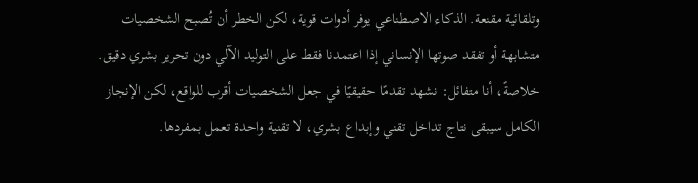وتلقائية مقنعة. الذكاء الاصطناعي يوفر أدوات قوية، لكن الخطر أن تُصبح الشخصيات متشابهة أو تفقد صوتها الإنساني إذا اعتمدنا فقط على التوليد الآلي دون تحرير بشري دقيق. خلاصةً، أنا متفائل: نشهد تقدمًا حقيقيًا في جعل الشخصيات أقرب للواقع، لكن الإنجاز الكامل سيبقى نتاج تداخل تقني وإبداع بشري، لا تقنية واحدة تعمل بمفردها.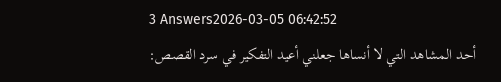3 Answers2026-03-05 06:42:52
أحد المشاهد التي لا أنساها جعلني أعيد التفكير في سرد القصص: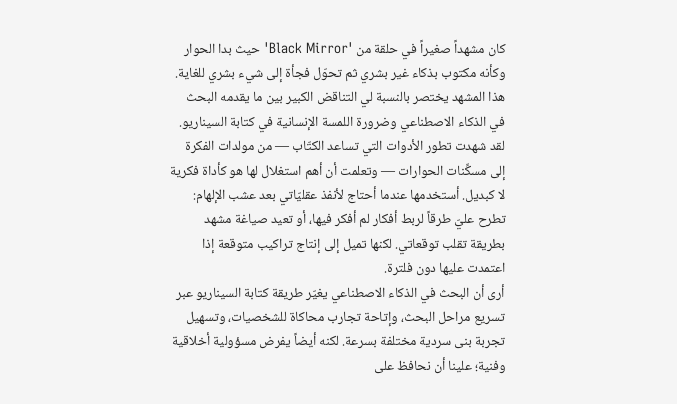كان مشهداً صغيراً في حلقة من 'Black Mirror' حيث بدا الحوار وكأنه مكتوب بذكاء غير بشري ثم تحوّل فجأة إلى شيء بشري للغاية. هذا المشهد يختصر بالنسبة لي التناقض الكبير بين ما يقدمه البحث في الذكاء الاصطناعي وضرورة اللمسة الإنسانية في كتابة السيناريو.
لقد شهدت تطور الأدوات التي تساعد الكتّاب — من مولدات الفكرة إلى مسكِّنات الحوارات — وتعلمت أن أهم استغلال لها هو كأداة فكرية لا كبديل. أستخدمها عندما أحتاج لأنفذ عقليّاتي بعد عشب الإلهام: تطرح عليّ طرقاً لربط أفكار لم أفكر فيها، أو تعيد صياغة مشهد بطريقة تقلب توقعاتي. لكنها تميل إلى إنتاج تراكيب متوقعة إذا اعتمدت عليها دون فلترة.
أرى أن البحث في الذكاء الاصطناعي يغيّر طريقة كتابة السيناريو عبر تسريع مراحل البحث، وإتاحة تجارب محاكاة للشخصيات، وتسهيل تجربة بنى سردية مختلفة بسرعة. لكنه أيضاً يفرض مسؤولية أخلاقية وفنية؛ علينا أن نحافظ على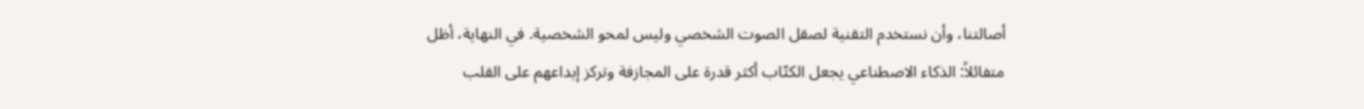أصالتنا، وأن نستخدم التقنية لصقل الصوت الشخصي وليس لمحو الشخصية. في النهاية، أظل متفائلاً: الذكاء الاصطناعي يجعل الكتّاب أكثر قدرة على المجازفة وتركز إبداعهم على القلب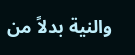والنية بدلاً من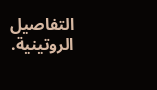التفاصيل الروتينية.